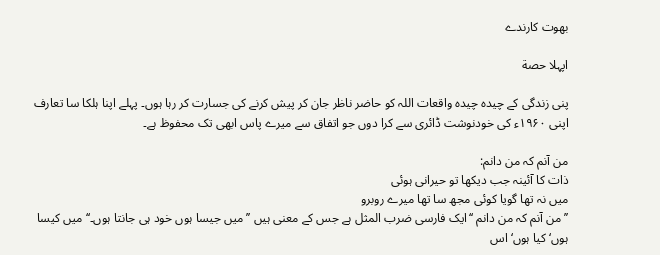بھوت کارندے

اپہلا حصة

پنی زندگی کے چیدہ چیدہ واقعات اللہ کو حاضر ناظر جان کر پیش کرنے کی جسارت کر رہا ہوں۔ پہلے اپنا ہلکا سا تعارف اپنی ۱۹۶۰ء کی خودنوشت ڈائری سے کرا دوں جو اتفاق سے میرے پاس ابھی تک محفوظ ہے۔

من آنم کہ من دانم:
ذات کا آئینہ جب دیکھا تو حیرانی ہوئی
میں نہ تھا گویا کوئی مجھ سا تھا میرے روبرو
’’من آنم کہ من دانم ‘‘ایک فارسی ضرب المثل ہے جس کے معنی ہیں ’’میں جیسا ہوں خود ہی جانتا ہوں۔‘‘ میں کیسا ہوں‘ کیا ہوں‘ اس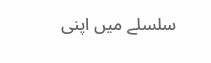سلسلے میں اپنی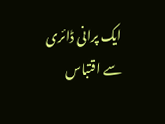ایک پرانی ڈائری سے اقتباس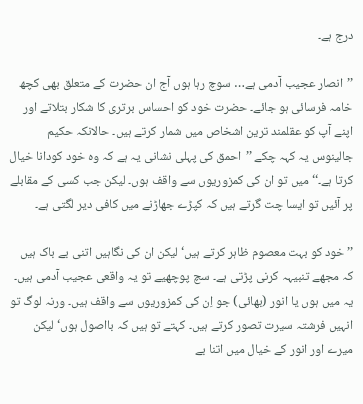درج ہے۔

’’انصار عجیب آدمی ہے… سوچ رہا ہوں آج ان حضرت کے متعلق بھی کچھ خامہ فرسائی ہو جائے۔ حضرت خود کو احساس برتری کا شکار بتلاتے اور اپنے آپ کو عقلمند ترین اشخاص میں شمار کرتے ہیں۔ حالانکہ حکیم جالینوس یہ کہہ چکے ’’احمق کی پہلی نشانی یہ ہے کہ وہ خود کودانا خیال کرتا ہے۔‘‘ میں تو ان کی کمزوریوں سے واقف ہوں۔ لیکن جب کسی کے مقابلے پر آئیں تو ایسا چت گرتے ہیں کہ کپڑے جھاڑنے میں کافی دیر لگتی ہے۔

’’ خود کو بہت معصوم ظاہر کرتے ہیں‘ لیکن ان کی نگاہیں اتنی بے باک ہیں کہ مجھے تنبیہہ کرنی پڑتی ہے۔ سچ پوچھیے تو یہ واقعی عجیب آدمی ہیں۔ یہ میں ہوں یا انور (بھائی) جو اِن کی کمزوریوں سے واقف ہیں۔ ورنہ لوگ تو انہیں فرشتہ سیرت تصور کرتے ہیں۔ کہتے تو ہیں کہ بااصول ہوں‘ لیکن میرے اور انور کے خیال میں اتنا بے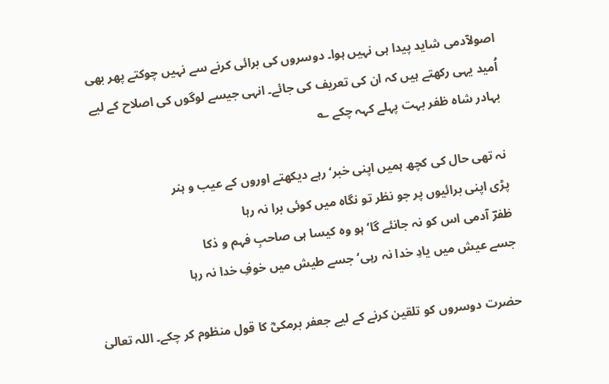اصولآدمی شاید پیدا ہی نہیں ہوا۔ دوسروں کی برائی کرنے سے نہیں چوکتے پھر بھی اُمید یہی رکھتے ہیں کہ ان کی تعریف کی جائے۔ انہی جیسے لوگوں کی اصلاح کے لیے بہادر شاہ ظفر بہت پہلے کہہ چکے ؎

نہ تھی حال کی کچھ ہمیں اپنی خبر‘ رہے دیکھتے اوروں کے عیب و ہنر
پڑی اپنی برائیوں پر جو نظر تو نگاہ میں کوئی برا نہ رہا
ظفرؔ آدمی اس کو نہ جانئے گا‘ ہو وہ کیسا ہی صاحبِ فہم و ذکا
جسے عیش میں یادِ خدا نہ رہی‘ جسے طیش میں خوفِ خدا نہ رہا

حضرت دوسروں کو تلقین کرنے کے لیے جعفر برمکیؓ کا قول منظوم کر چکے۔ اللہ تعالیٰ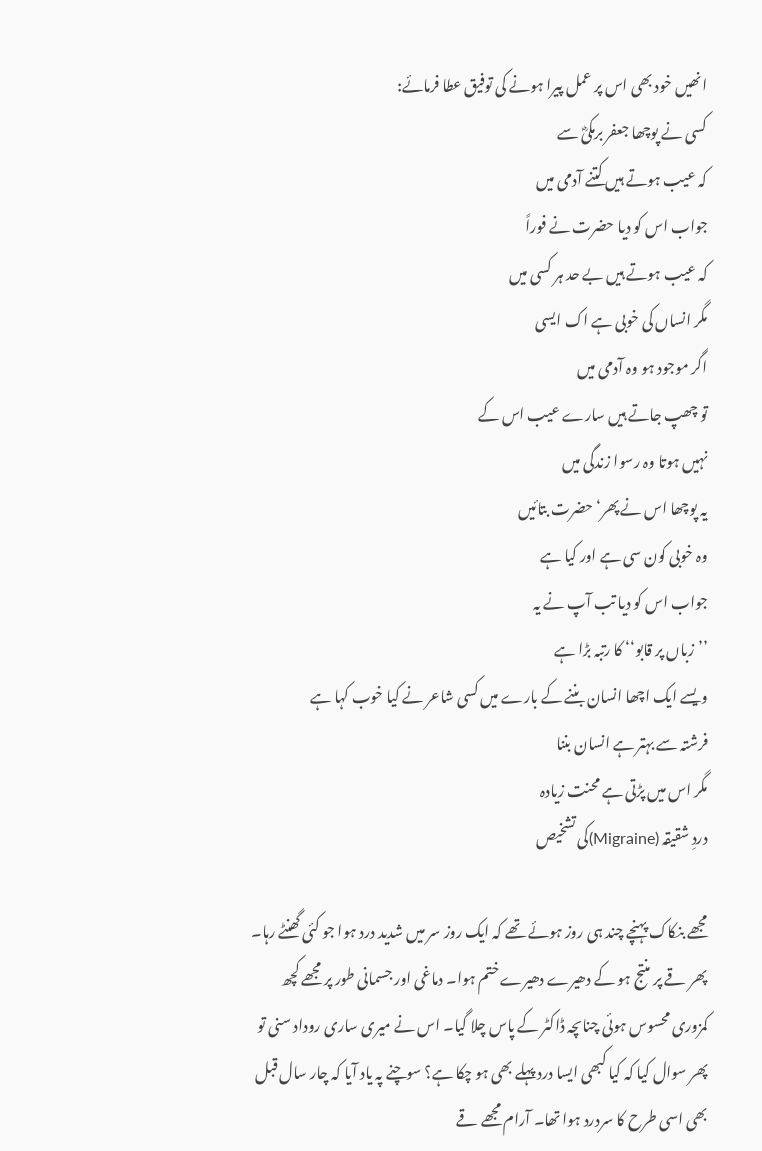انھیں خود بھی اس پر عمل پیرا ہونے کی توفیق عطا فرمائے:
کسی نے پوچھا جعفر برمکیؓ سے
کہ عیب ہوتے ہیں کتنے آدمی میں
جواب اس کو دیا حضرت نے فوراً
کہ عیب ہوتے ہیں بے حد ہر کسی میں
مگر انساں کی خوبی ہے اک ایسی
اگر موجود ہو وہ آدمی میں
تو چھپ جاتے ہیں سارے عیب اس کے
نہیں ہوتا وہ رسوا زندگی میں
یہ پوچھا اس نے پھر‘ حضرت بتائیں
وہ خوبی کون سی ہے اور کیا ہے
جواب اس کو دیا تب آپ نے یہ
’’زباں پر قابو‘‘ کا رتبہ بڑا ہے
ویسے ایک اچھا انسان بننے کے بارے میں کسی شاعر نے کیا خوب کہا ہے
فرشتہ سے بہتر ہے انسان بننا
مگر اس میں پڑتی ہے محنت زیادہ
دردِ شقیقہ (Migraine)کی تشخیص

مجھے بنکاک پہنچے چند ہی روز ہوئے تھے کہ ایک روز سر میں شدید درد ہوا جو کئی گھنٹے رہا۔ پھر قے پر منتج ہو کے دھیرے دھیرے ختم ہوا۔ دماغی اور جسمانی طور پر مجھے کچھ کمزوری محسوس ہوئی چناںچہ ڈاکٹر کے پاس چلا گیا۔ اس نے میری ساری روداد سنی تو پھر سوال کیا کہ کیا کبھی ایسا درد پہلے بھی ہو چکا ہے؟ سوچنے پہ یاد آیا کہ چار سال قبل بھی اسی طرح کا سردرد ہوا تھا۔ آرام مجھے قے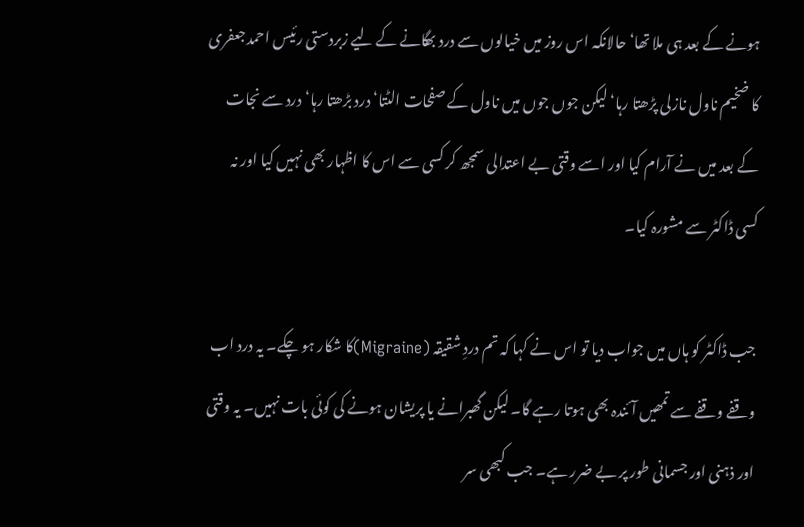ہونے کے بعد ہی ملا تھا‘ حالانکہ اس روز میں خیالوں سے درد بھگانے کے لیے زبردستی رئیس احمدجعفری کا ضخیم ناول نازلی پڑھتا رہا‘ لیکن جوں جوں میں ناول کے صفحات الٹتا‘ درد بڑھتا رہا‘ درد سے نجات کے بعد میں نے آرام کیا اور اسے وقتی بے اعتدالی سمجھ کر کسی سے اس کا اظہار بھی نہیں کیا اور نہ کسی ڈاکٹر سے مشورہ کیا۔

جب ڈاکٹر کو ہاں میں جواب دیا تو اس نے کہا کہ تم دردِ شقیقہ (Migraine)کا شکار ہو چکے۔ یہ درد اب وقفے وقفے سے تمھیں آئندہ بھی ہوتا رہے گا۔ لیکن گھبرانے یا پریشان ہونے کی کوئی بات نہیں۔ یہ وقتی اور ذہنی اور جسمانی طور پر بے ضرر ہے۔ جب کبھی سر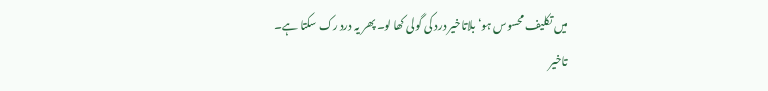میں تکلیف محسوس ہو‘ بلاتاخیر درد کی گولی کھا لو۔ پھر یہ درد رک سکتا ہے۔ تاخیر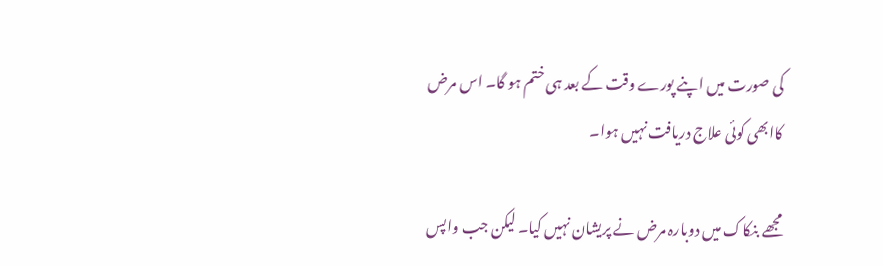کی صورت میں اپنے پورے وقت کے بعد ہی ختم ہو گا۔ اس مرض کاابھی کوئی علاج دریافت نہیں ہوا۔

مجھے بنکاک میں دوبارہ مرض نے پریشان نہیں کیا۔ لیکن جب واپس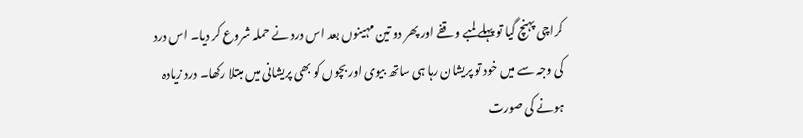کراچی پہنچ گیا تو پہلے لمبے وقفے اور پھر دو تین مہینوں بعد اس درد نے حملہ شروع کر دیا۔ اس درد کی وجہ سے میں خود تو پریشان رہا ہی ساتھ بیوی اور بچوں کو بھی پریشانی میں مبتلا رکھا۔ درد زیادہ ہونے کی صورت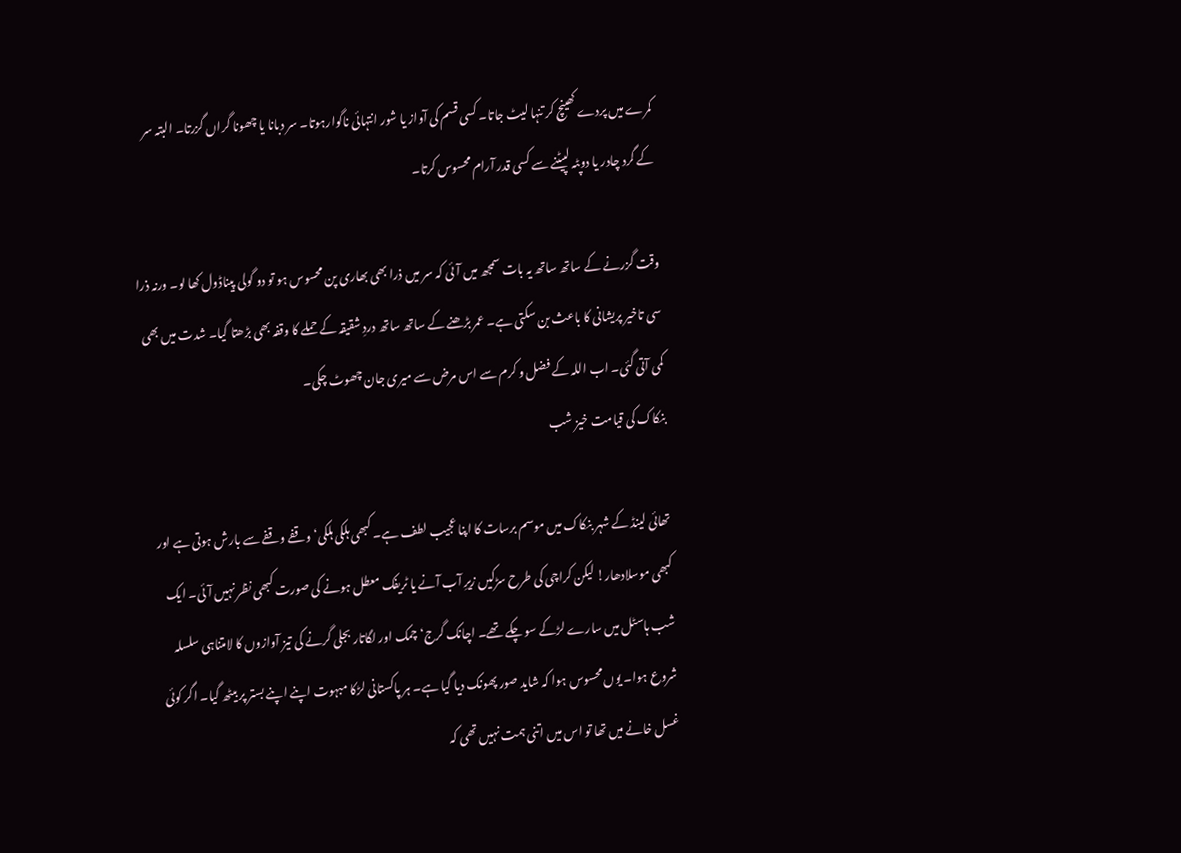کمرے میں پردے کھینچ کر تنہا لیٹ جاتا۔ کسی قسم کی آواز یا شور انتہائی ناگوارہوتا۔ سر دبانا یا چھونا گراں گزرتا۔ البتہ سر کے گرد چادر یا دوپٹہ لپیٹنے سے کسی قدر آرام محسوس کرتا۔

وقت گزرنے کے ساتھ ساتھ یہ بات سمجھ میں آئی کہ سر میں ذرا بھی بھاری پن محسوس ہو تو دو گولی پیناڈول کھا لو۔ ورنہ ذرا سی تاخیر پریشانی کا باعث بن سکتی ہے۔ عمر بڑھنے کے ساتھ ساتھ دردِ شقیقہ کے حملے کا وقفہ بھی بڑھتا گیا۔ شدت میں بھی کمی آتی گئی۔ اب اللہ کے فضل و کرم سے اس مرض سے میری جان چھوٹ چکی۔
بنکاک کی قیامت خیز شب

تھائی لینڈ کے شہر بنکاک میں موسم برسات کا اپنا عجیب لطف ہے۔ کبھی ہلکی ہلکی‘ وقفے وقفے سے بارش ہوتی ہے اور کبھی موسلادھار! لیکن کراچی کی طرح سڑکیں زیرِ آب آنے یا ٹریفک معطل ہونے کی صورت کبھی نظر نہیں آئی۔ ایک شب ہاسٹل میں سارے لڑکے سو چکے تھے۔ اچانک گرج‘ چمک اور لگاتار بجلی گرنے کی تیز آوازوں کا لامتناہی سلسلہ شروع ہوا۔ یوں محسوس ہوا کہ شاید صور پھونک دیا گیا ہے۔ ہر پاکستانی لڑکا مبہوت اپنے اپنے بستر پر بیٹھ گیا۔ اگر کوئی غسل خانے میں تھا تو اس میں اتنی ہمت نہیں تھی کہ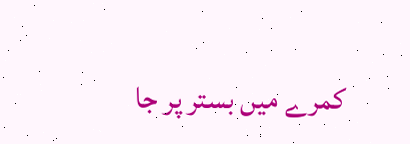کمرے میں بستر پر جا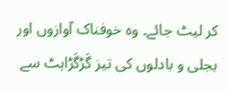کر لیٹ جائے۔ وہ خوفناک آوازوں اور بجلی و بادلوں کی تیز گَڑگَڑاہٹ سے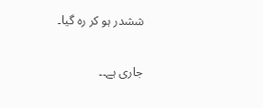ششدر ہو کر رہ گیا۔

جاری ہے۔۔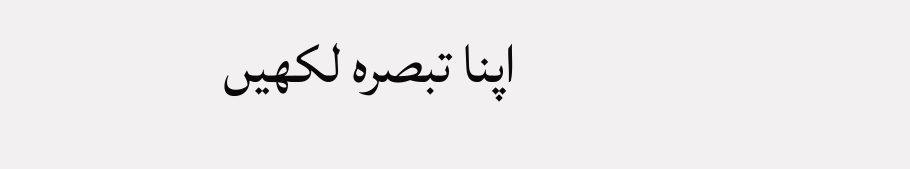اپنا تبصرہ لکھیں